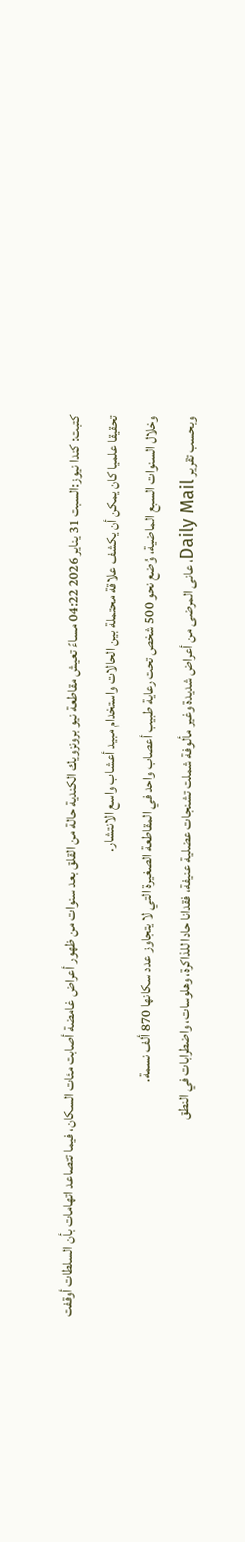كتبت: كندا نيوز:السبت 31 يناير 2026 04:22 مساءً تعيش مقاطعة نيو برونزويك الكندية حالة من القلق بعد سنوات من ظهور أعراض غامضة أصابت مئات السكان، فيما تتصاعد اتهامات بأن السلطات أوقفت تحقيقا علميا كان يمكن أن يكشف علاقة محتملة بين الحالات واستخدام مبيد أعشاب واسع الانتشار.
وخلال السنوات السبع الماضية، وُضع نحو 500 شخص تحت رعاية طبيب أعصاب واحد في المقاطعة الصغيرة التي لا يتجاوز عدد سكانها 870 ألف نسمة.
وبحسب تقرير Daily Mail، عانى المرضى من أعراض شديدة وغير مألوفة شملت تشنجات عضلية عنيفة، فقدانا حادا للذاكرة، وهلوسات، واضطرابات في النطق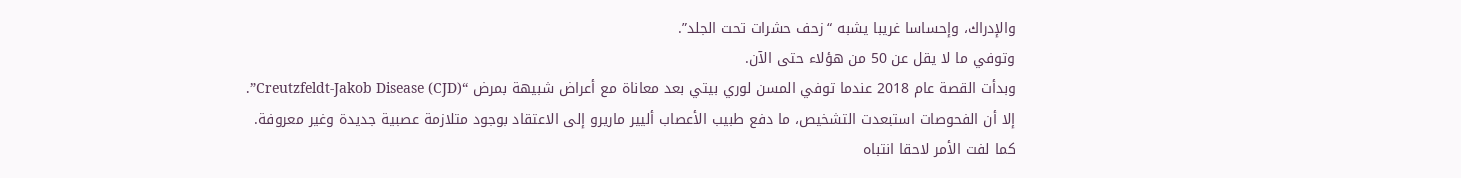والإدراك، وإحساسا غريبا يشبه “زحف حشرات تحت الجلد”.
وتوفي ما لا يقل عن 50 من هؤلاء حتى الآن.
وبدأت القصة عام 2018 عندما توفي المسن لوري بيتي بعد معاناة مع أعراض شبيهة بمرض “Creutzfeldt-Jakob Disease (CJD)”.
إلا أن الفحوصات استبعدت التشخيص، ما دفع طبيب الأعصاب أليير ماريرو إلى الاعتقاد بوجود متلازمة عصبية جديدة وغير معروفة.
كما لفت الأمر لاحقا انتباه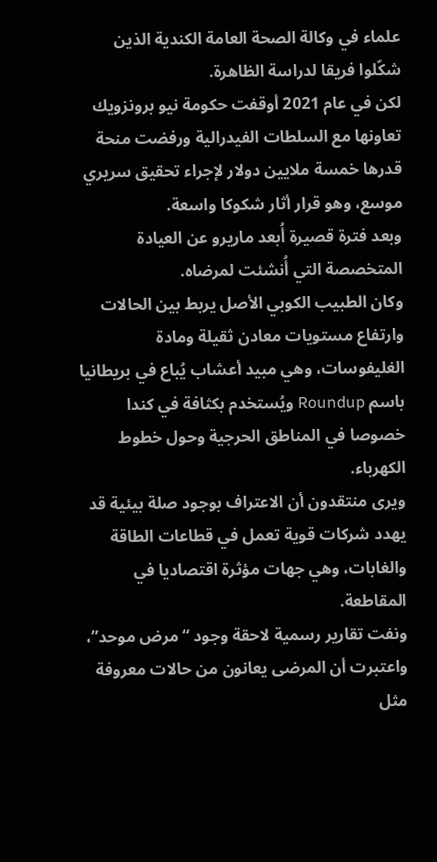علماء في وكالة الصحة العامة الكندية الذين شكّلوا فريقا لدراسة الظاهرة.
لكن في عام 2021 أوقفت حكومة نيو برونزويك تعاونها مع السلطات الفيدرالية ورفضت منحة قدرها خمسة ملايين دولار لإجراء تحقيق سريري موسع، وهو قرار أثار شكوكا واسعة.
وبعد فترة قصيرة أُبعد ماريرو عن العيادة المتخصصة التي أُنشئت لمرضاه.
وكان الطبيب الكوبي الأصل يربط بين الحالات وارتفاع مستويات معادن ثقيلة ومادة الغليفوسات، وهي مبيد أعشاب يُباع في بريطانيا باسم Roundup ويُستخدم بكثافة في كندا خصوصا في المناطق الحرجية وحول خطوط الكهرباء.
ويرى منتقدون أن الاعتراف بوجود صلة بيئية قد يهدد شركات قوية تعمل في قطاعات الطاقة والغابات، وهي جهات مؤثرة اقتصاديا في المقاطعة.
ونفت تقارير رسمية لاحقة وجود “مرض موحد”، واعتبرت أن المرضى يعانون من حالات معروفة مثل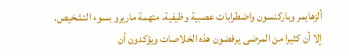ألزهايمر وباركنسون واضطرابات عصبية وظيفية، متهمة ماريرو بسوء التشخيص.
إلا أن كثيرا من المرضى يرفضون هذه الخلاصات ويؤكدون أن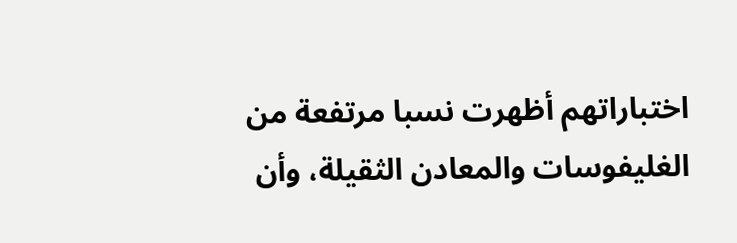اختباراتهم أظهرت نسبا مرتفعة من الغليفوسات والمعادن الثقيلة، وأن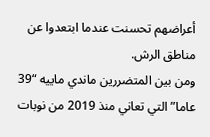أعراضهم تحسنت عندما ابتعدوا عن مناطق الرش.
ومن بين المتضررين ماندي ماييه “39 عاما” التي تعاني منذ 2019 من نوبات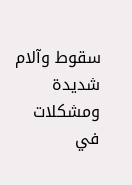سقوط وآلام شديدة ومشكلات في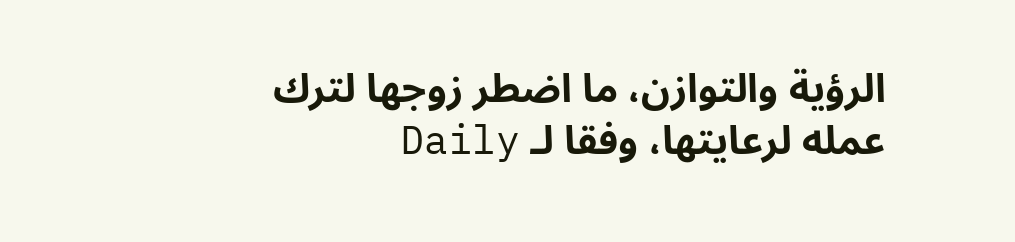الرؤية والتوازن، ما اضطر زوجها لترك عمله لرعايتها، وفقا لـ Daily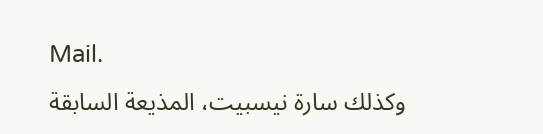Mail.
وكذلك سارة نيسبيت، المذيعة السابقة